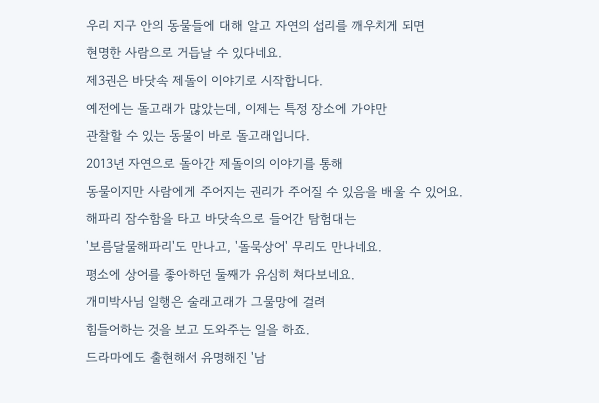우리 지구 안의 동물들에 대해 알고 자연의 섭리를 깨우치게 되면
현명한 사람으로 거듭날 수 있다네요.
제3권은 바닷속 제돌이 이야기로 시작합니다.
예전에는 돌고래가 많았는데, 이제는 특정 장소에 가야만
관찰할 수 있는 동물이 바로 돌고래입니다.
2013년 자연으로 돌아간 제돌이의 이야기를 통해
동물이지만 사람에게 주어지는 권리가 주어질 수 있음을 배울 수 있어요.
해파리 잠수함을 타고 바닷속으로 들어간 탐험대는
'보름달물해파리'도 만나고, '돌묵상어' 무리도 만나네요.
평소에 상어를 좋아하던 둘째가 유심히 쳐다보네요.
개미박사님 일행은 술래고래가 그물망에 걸려
힘들어하는 것을 보고 도와주는 일을 하죠.
드라마에도 출현해서 유명해진 '남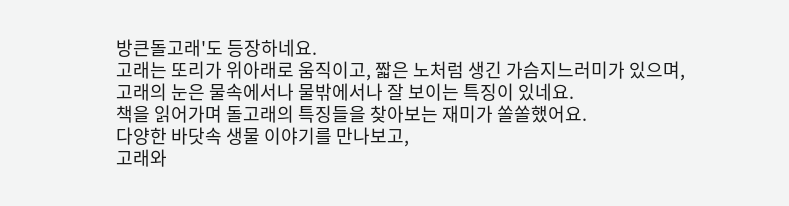방큰돌고래'도 등장하네요.
고래는 또리가 위아래로 움직이고, 짧은 노처럼 생긴 가슴지느러미가 있으며,
고래의 눈은 물속에서나 물밖에서나 잘 보이는 특징이 있네요.
책을 읽어가며 돌고래의 특징들을 찾아보는 재미가 쏠쏠했어요.
다양한 바닷속 생물 이야기를 만나보고,
고래와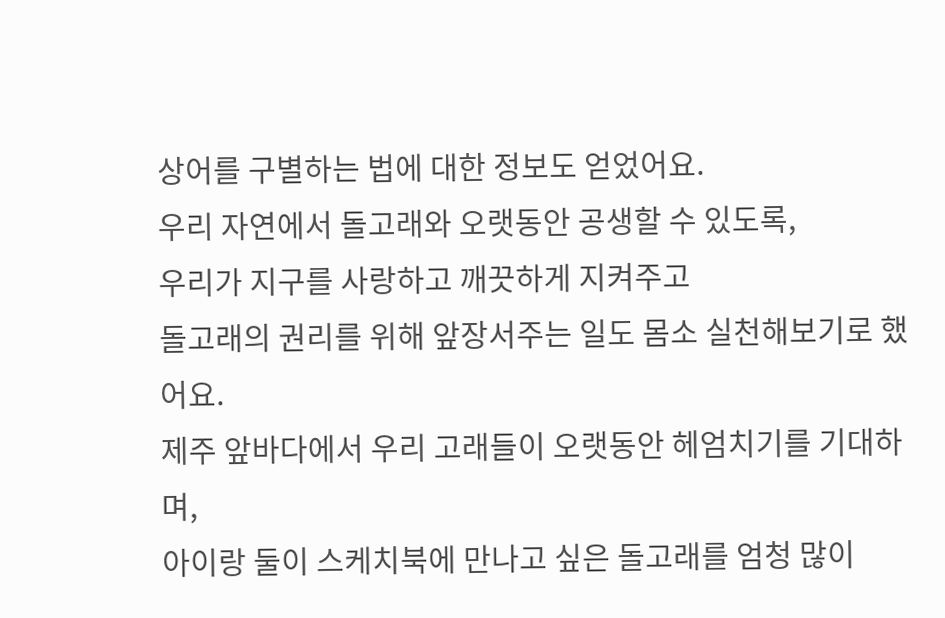상어를 구별하는 법에 대한 정보도 얻었어요.
우리 자연에서 돌고래와 오랫동안 공생할 수 있도록,
우리가 지구를 사랑하고 깨끗하게 지켜주고
돌고래의 권리를 위해 앞장서주는 일도 몸소 실천해보기로 했어요.
제주 앞바다에서 우리 고래들이 오랫동안 헤엄치기를 기대하며,
아이랑 둘이 스케치북에 만나고 싶은 돌고래를 엄청 많이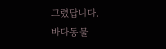그렸답니다.
바다동물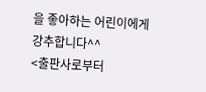을 좋아하는 어린이에게 강추합니다^^
<출판사로부터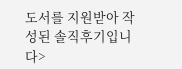도서를 지원받아 작성된 솔직후기입니다>